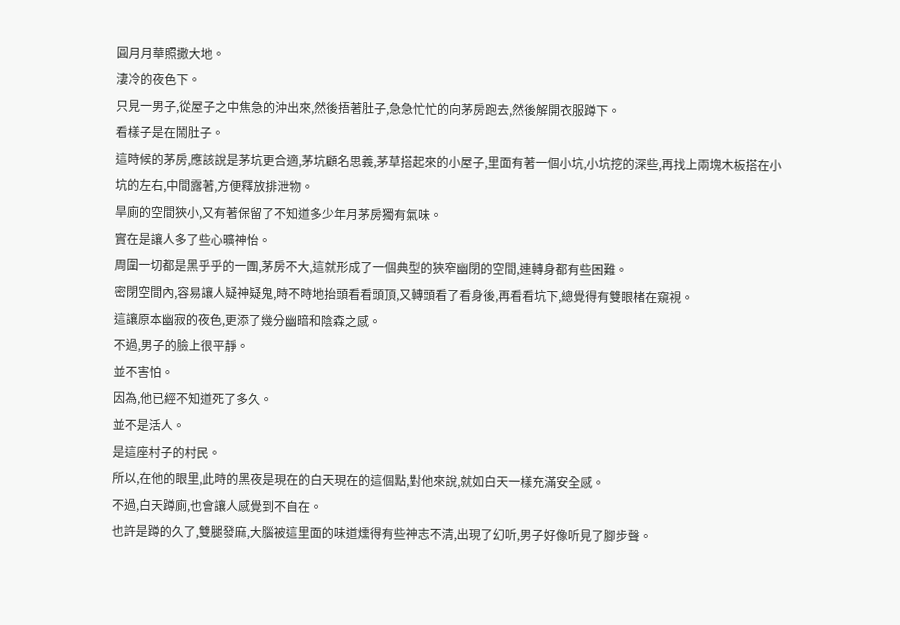圓月月華照撒大地。
淒冷的夜色下。
只見一男子,從屋子之中焦急的沖出來,然後捂著肚子,急急忙忙的向茅房跑去,然後解開衣服蹲下。
看樣子是在鬧肚子。
這時候的茅房,應該說是茅坑更合適,茅坑顧名思義,茅草搭起來的小屋子,里面有著一個小坑,小坑挖的深些,再找上兩塊木板搭在小坑的左右,中間露著,方便釋放排泄物。
旱廁的空間狹小,又有著保留了不知道多少年月茅房獨有氣味。
實在是讓人多了些心曠神怡。
周圍一切都是黑乎乎的一團,茅房不大,這就形成了一個典型的狹窄幽閉的空間,連轉身都有些困難。
密閉空間內,容易讓人疑神疑鬼,時不時地抬頭看看頭頂,又轉頭看了看身後,再看看坑下,總覺得有雙眼楮在窺視。
這讓原本幽寂的夜色,更添了幾分幽暗和陰森之感。
不過,男子的臉上很平靜。
並不害怕。
因為,他已經不知道死了多久。
並不是活人。
是這座村子的村民。
所以,在他的眼里,此時的黑夜是現在的白天現在的這個點,對他來說,就如白天一樣充滿安全感。
不過,白天蹲廁,也會讓人感覺到不自在。
也許是蹲的久了,雙腿發麻,大腦被這里面的味道燻得有些神志不清,出現了幻听,男子好像听見了腳步聲。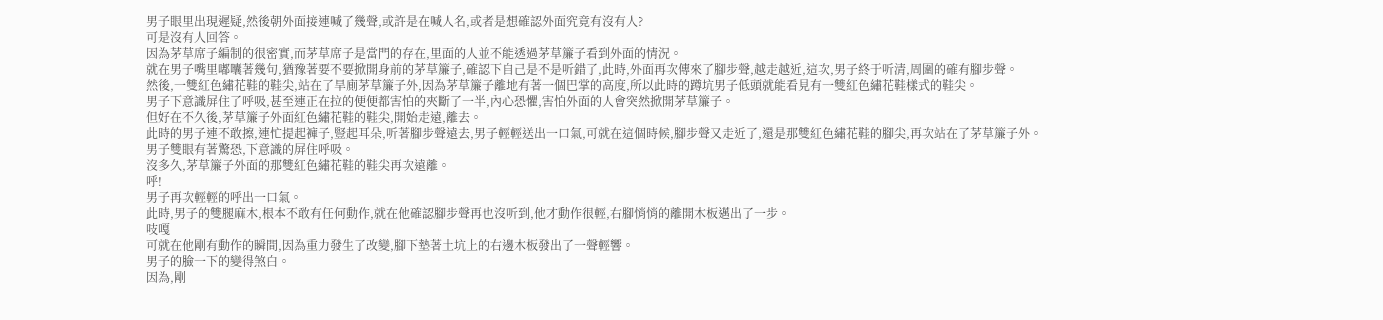男子眼里出現遲疑,然後朝外面接連喊了幾聲,或許是在喊人名,或者是想確認外面究竟有沒有人?
可是沒有人回答。
因為茅草席子編制的很密實,而茅草席子是當門的存在,里面的人並不能透過茅草簾子看到外面的情況。
就在男子嘴里嘟囔著幾句,猶豫著要不要掀開身前的茅草簾子,確認下自己是不是听錯了,此時,外面再次傳來了腳步聲,越走越近,這次,男子終于听清,周圍的確有腳步聲。
然後,一雙紅色繡花鞋的鞋尖,站在了旱廁茅草簾子外,因為茅草簾子離地有著一個巴掌的高度,所以此時的蹲坑男子低頭就能看見有一雙紅色繡花鞋樣式的鞋尖。
男子下意識屏住了呼吸,甚至連正在拉的便便都害怕的夾斷了一半,內心恐懼,害怕外面的人會突然掀開茅草簾子。
但好在不久後,茅草簾子外面紅色繡花鞋的鞋尖,開始走遠,離去。
此時的男子連不敢擦,連忙提起褲子,豎起耳朵,听著腳步聲遠去,男子輕輕送出一口氣,可就在這個時候,腳步聲又走近了,還是那雙紅色繡花鞋的腳尖,再次站在了茅草簾子外。
男子雙眼有著驚恐,下意識的屏住呼吸。
沒多久,茅草簾子外面的那雙紅色繡花鞋的鞋尖再次遠離。
呼!
男子再次輕輕的呼出一口氣。
此時,男子的雙腿麻木,根本不敢有任何動作,就在他確認腳步聲再也沒听到,他才動作很輕,右腳悄悄的離開木板邁出了一步。
吱嘎
可就在他剛有動作的瞬間,因為重力發生了改變,腳下墊著土坑上的右邊木板發出了一聲輕響。
男子的臉一下的變得煞白。
因為,剛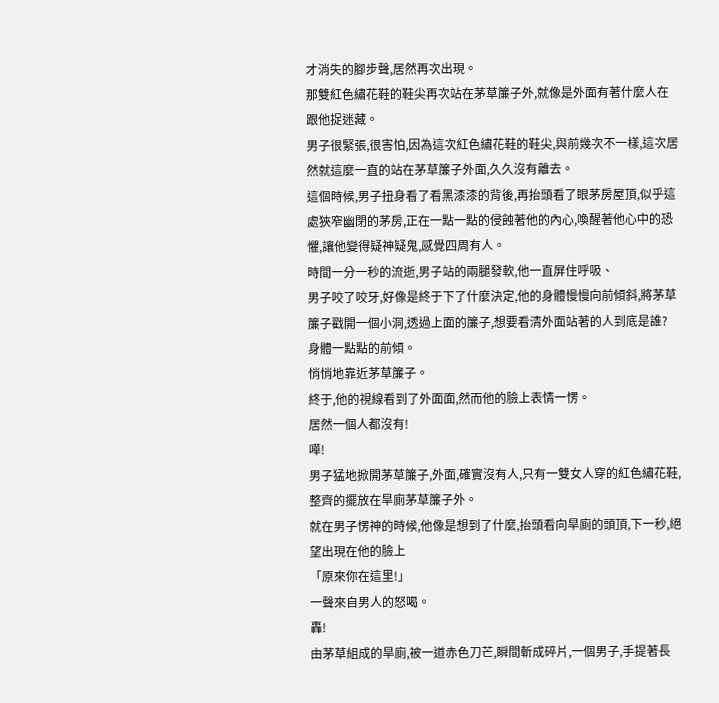才消失的腳步聲,居然再次出現。
那雙紅色繡花鞋的鞋尖再次站在茅草簾子外,就像是外面有著什麼人在跟他捉迷藏。
男子很緊張,很害怕,因為這次紅色繡花鞋的鞋尖,與前幾次不一樣,這次居然就這麼一直的站在茅草簾子外面,久久沒有離去。
這個時候,男子扭身看了看黑漆漆的背後,再抬頭看了眼茅房屋頂,似乎這處狹窄幽閉的茅房,正在一點一點的侵蝕著他的內心,喚醒著他心中的恐懼,讓他變得疑神疑鬼,感覺四周有人。
時間一分一秒的流逝,男子站的兩腿發軟,他一直屏住呼吸、
男子咬了咬牙,好像是終于下了什麼決定,他的身體慢慢向前傾斜,將茅草簾子戳開一個小洞,透過上面的簾子,想要看清外面站著的人到底是誰?
身體一點點的前傾。
悄悄地靠近茅草簾子。
終于,他的視線看到了外面面,然而他的臉上表情一愣。
居然一個人都沒有!
嘩!
男子猛地掀開茅草簾子,外面,確實沒有人,只有一雙女人穿的紅色繡花鞋,整齊的擺放在旱廁茅草簾子外。
就在男子愣神的時候,他像是想到了什麼,抬頭看向旱廁的頭頂,下一秒,絕望出現在他的臉上
「原來你在這里!」
一聲來自男人的怒喝。
轟!
由茅草組成的旱廁,被一道赤色刀芒,瞬間斬成碎片,一個男子,手提著長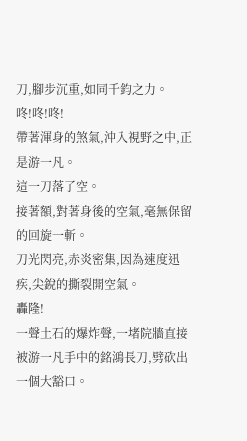刀,腳步沉重,如同千鈞之力。
咚!咚!咚!
帶著渾身的煞氣,沖入視野之中,正是游一凡。
這一刀落了空。
接著額,對著身後的空氣,毫無保留的回旋一斬。
刀光閃亮,赤炎密集,因為速度迅疾,尖銳的撕裂開空氣。
轟隆!
一聲土石的爆炸聲,一堵院牆直接被游一凡手中的銘鴻長刀,劈砍出一個大豁口。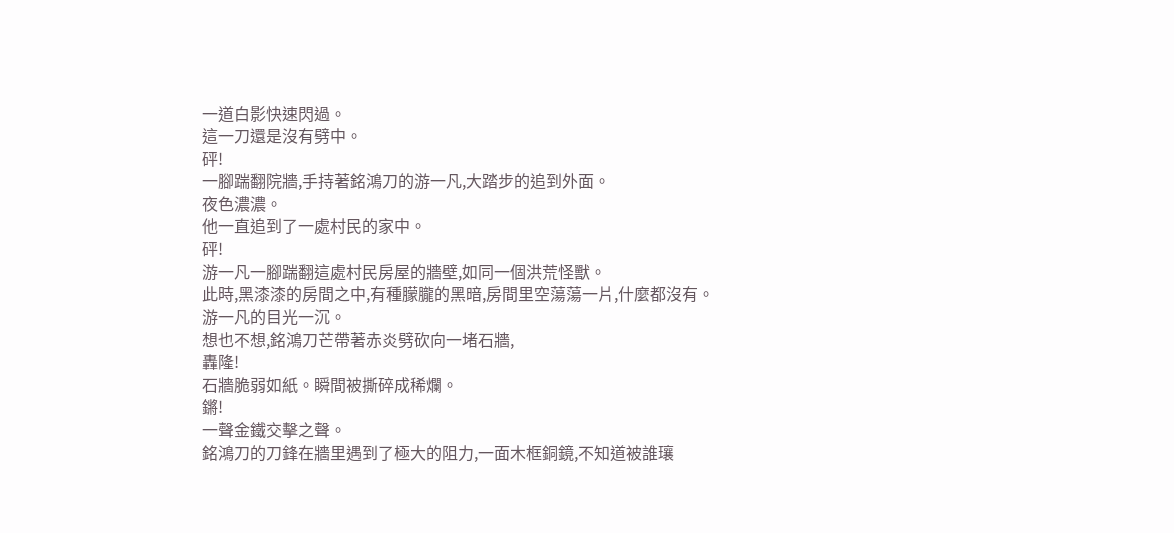一道白影快速閃過。
這一刀還是沒有劈中。
砰!
一腳踹翻院牆,手持著銘鴻刀的游一凡,大踏步的追到外面。
夜色濃濃。
他一直追到了一處村民的家中。
砰!
游一凡一腳踹翻這處村民房屋的牆壁,如同一個洪荒怪獸。
此時,黑漆漆的房間之中,有種朦朧的黑暗,房間里空蕩蕩一片,什麼都沒有。
游一凡的目光一沉。
想也不想,銘鴻刀芒帶著赤炎劈砍向一堵石牆,
轟隆!
石牆脆弱如紙。瞬間被撕碎成稀爛。
鏘!
一聲金鐵交擊之聲。
銘鴻刀的刀鋒在牆里遇到了極大的阻力,一面木框銅鏡,不知道被誰瓖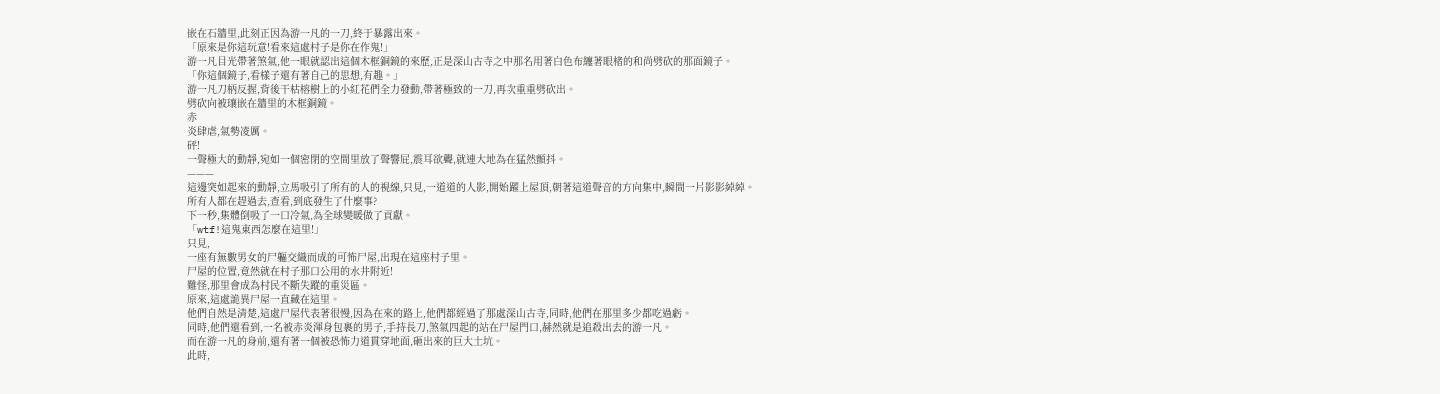嵌在石牆里,此刻正因為游一凡的一刀,終于暴露出來。
「原來是你這玩意!看來這處村子是你在作鬼!」
游一凡目光帶著煞氣,他一眼就認出這個木框銅鏡的來歷,正是深山古寺之中那名用著白色布纏著眼楮的和尚劈砍的那面鏡子。
「你這個鏡子,看樣子還有著自己的思想,有趣。」
游一凡刀柄反握,背後干枯榕樹上的小紅花們全力發動,帶著極致的一刀,再次重重劈砍出。
劈砍向被瓖嵌在牆里的木框銅鏡。
赤
炎肆虐,氣勢凌厲。
砰!
一聲極大的動靜,宛如一個密閉的空間里放了聲響屁,震耳欲聾,就連大地為在猛然顫抖。
———
這邊突如起來的動靜,立馬吸引了所有的人的視線,只見,一道道的人影,開始躍上屋頂,朝著這道聲音的方向集中,瞬間一片影影綽綽。
所有人都在趕過去,查看,到底發生了什麼事?
下一秒,集體倒吸了一口冷氣,為全球變暖做了貢獻。
「wtf!這鬼東西怎麼在這里!」
只見,
一座有無數男女的尸軀交織而成的可怖尸屋,出現在這座村子里。
尸屋的位置,竟然就在村子那口公用的水井附近!
難怪,那里會成為村民不斷失蹤的重災區。
原來,這處詭異尸屋一直藏在這里。
他們自然是清楚,這處尸屋代表著很慢,因為在來的路上,他們都經過了那處深山古寺,同時,他們在那里多少都吃過虧。
同時,他們還看到,一名被赤炎渾身包裹的男子,手持長刀,煞氣四起的站在尸屋門口,赫然就是追殺出去的游一凡。
而在游一凡的身前,還有著一個被恐怖力道貫穿地面,砸出來的巨大土坑。
此時,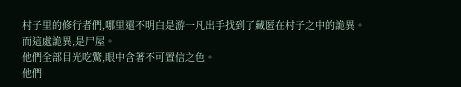村子里的修行者們,哪里還不明白是游一凡出手找到了藏匿在村子之中的詭異。
而這處詭異,是尸屋。
他們全部目光吃驚,眼中含著不可置信之色。
他們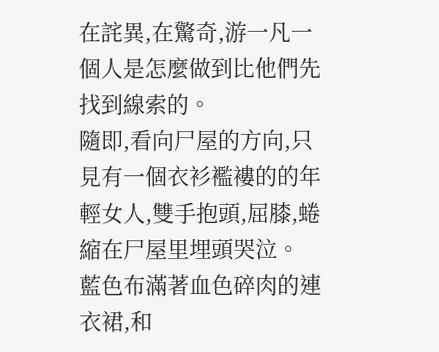在詫異,在驚奇,游一凡一個人是怎麼做到比他們先找到線索的。
隨即,看向尸屋的方向,只見有一個衣衫襤褸的的年輕女人,雙手抱頭,屈膝,蜷縮在尸屋里埋頭哭泣。
藍色布滿著血色碎肉的連衣裙,和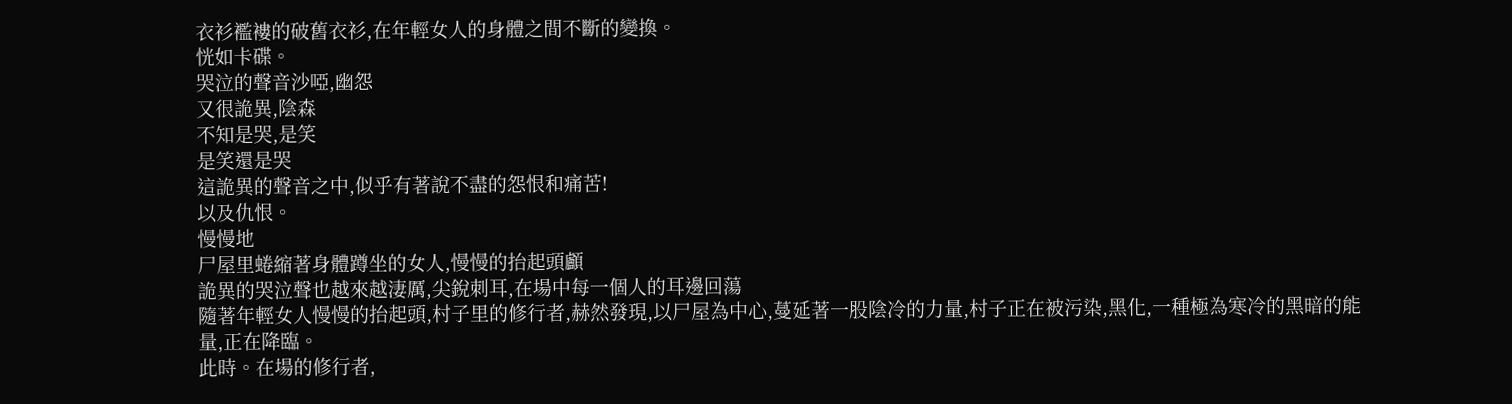衣衫襤褸的破舊衣衫,在年輕女人的身體之間不斷的變換。
恍如卡碟。
哭泣的聲音沙啞,幽怨
又很詭異,陰森
不知是哭,是笑
是笑還是哭
這詭異的聲音之中,似乎有著說不盡的怨恨和痛苦!
以及仇恨。
慢慢地
尸屋里蜷縮著身體蹲坐的女人,慢慢的抬起頭顱
詭異的哭泣聲也越來越淒厲,尖銳刺耳,在場中每一個人的耳邊回蕩
隨著年輕女人慢慢的抬起頭,村子里的修行者,赫然發現,以尸屋為中心,蔓延著一股陰冷的力量,村子正在被污染,黑化,一種極為寒冷的黑暗的能量,正在降臨。
此時。在場的修行者,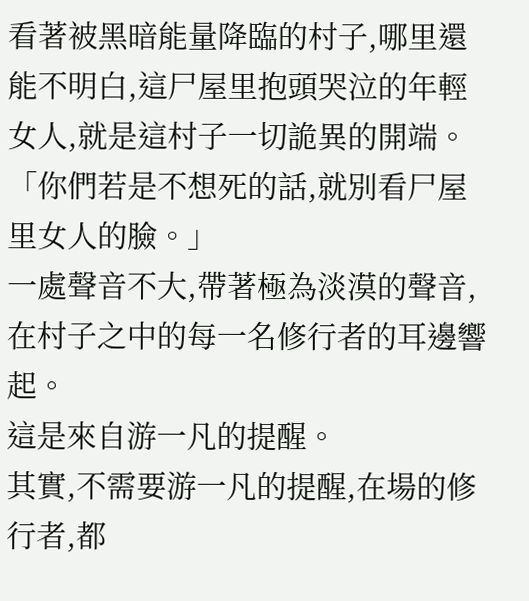看著被黑暗能量降臨的村子,哪里還能不明白,這尸屋里抱頭哭泣的年輕女人,就是這村子一切詭異的開端。
「你們若是不想死的話,就別看尸屋里女人的臉。」
一處聲音不大,帶著極為淡漠的聲音,在村子之中的每一名修行者的耳邊響起。
這是來自游一凡的提醒。
其實,不需要游一凡的提醒,在場的修行者,都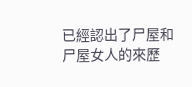已經認出了尸屋和尸屋女人的來歷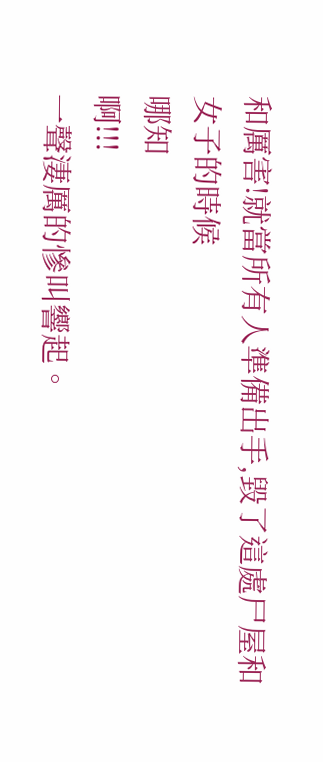和厲害!就當所有人準備出手,毀了這處尸屋和女子的時候
哪知
啊!!!
一聲淒厲的慘叫響起。